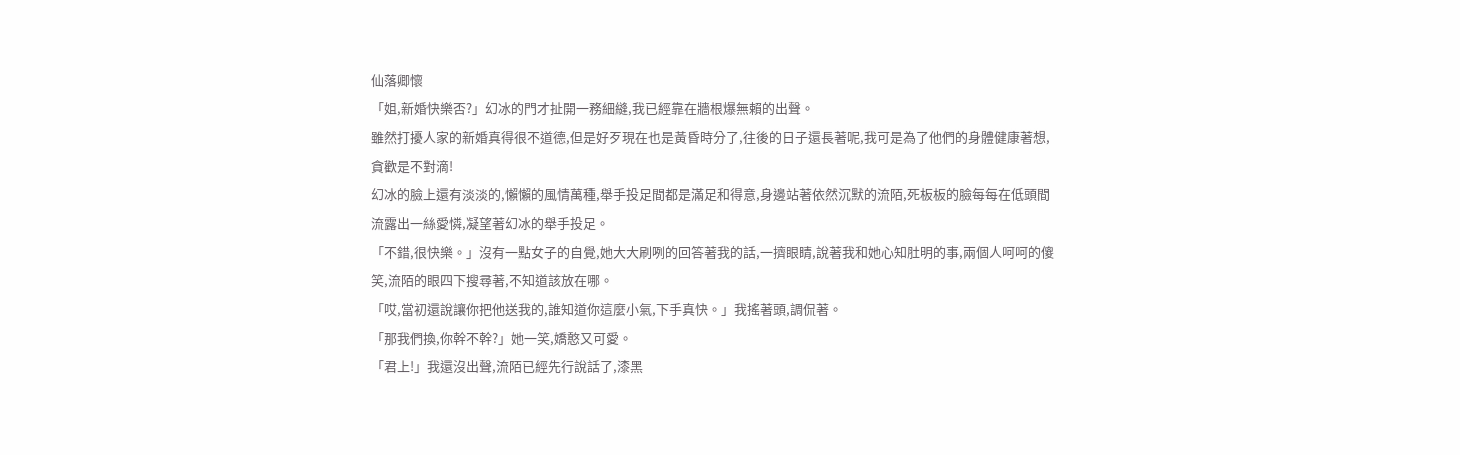仙落卿懷
「姐,新婚快樂否?」幻冰的門才扯開一務細縫,我已經靠在牆根爆無賴的出聲。
雖然打擾人家的新婚真得很不道德,但是好歹現在也是黃昏時分了,往後的日子還長著呢,我可是為了他們的身體健康著想,貪歡是不對滴!
幻冰的臉上還有淡淡的,懶懶的風情萬種,舉手投足間都是滿足和得意,身邊站著依然沉默的流陌,死板板的臉每每在低頭間流露出一絲愛憐,凝望著幻冰的舉手投足。
「不錯,很快樂。」沒有一點女子的自覺,她大大刷咧的回答著我的話,一擠眼睛,說著我和她心知肚明的事,兩個人呵呵的傻笑,流陌的眼四下搜尋著,不知道該放在哪。
「哎,當初還說讓你把他送我的,誰知道你這麼小氣,下手真快。」我搖著頭,調侃著。
「那我們換,你幹不幹?」她一笑,嬌憨又可愛。
「君上!」我還沒出聲,流陌已經先行說話了,漆黑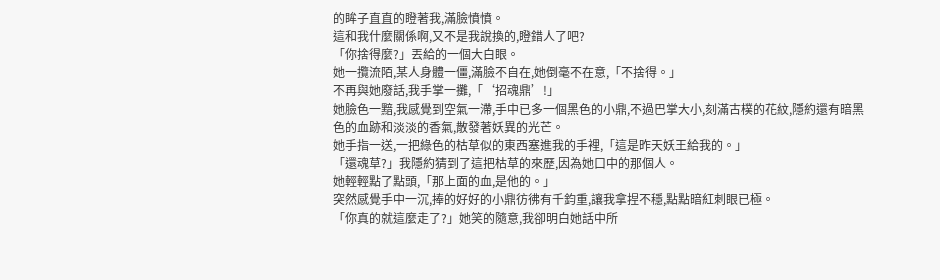的眸子直直的瞪著我,滿臉憤憤。
這和我什麼關係啊,又不是我說換的,瞪錯人了吧?
「你捨得麼?」丟給的一個大白眼。
她一攬流陌,某人身體一僵,滿臉不自在,她倒毫不在意,「不捨得。」
不再與她廢話,我手掌一攤,「‘招魂鼎’!」
她臉色一黯,我感覺到空氣一滯,手中已多一個黑色的小鼎,不過巴掌大小,刻滿古樸的花紋,隱約還有暗黑色的血跡和淡淡的香氣,散發著妖異的光芒。
她手指一送,一把綠色的枯草似的東西塞進我的手裡,「這是昨天妖王給我的。」
「還魂草?」我隱約猜到了這把枯草的來歷,因為她口中的那個人。
她輕輕點了點頭,「那上面的血,是他的。」
突然感覺手中一沉,捧的好好的小鼎彷彿有千鈞重,讓我拿捏不穩,點點暗紅刺眼已極。
「你真的就這麼走了?」她笑的隨意,我卻明白她話中所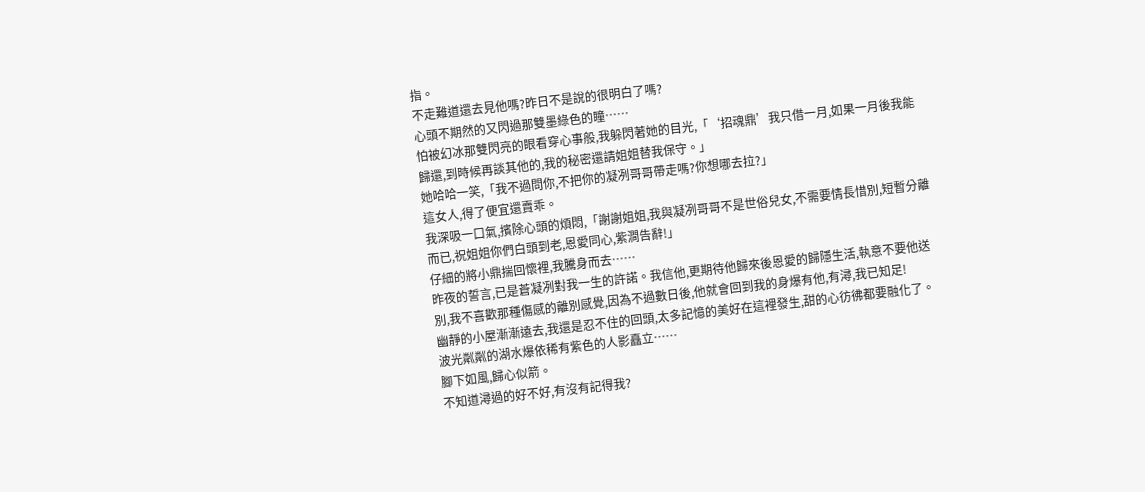指。
不走難道還去見他嗎?昨日不是說的很明白了嗎?
心頭不期然的又閃過那雙墨綠色的瞳……
怕被幻冰那雙閃亮的眼看穿心事般,我躲閃著她的目光,「‘招魂鼎’我只借一月,如果一月後我能歸還,到時候再談其他的,我的秘密還請姐姐替我保守。」
她哈哈一笑,「我不過問你,不把你的凝冽哥哥帶走嗎?你想哪去拉?」
這女人,得了便宜還賣乖。
我深吸一口氣,擯除心頭的煩悶,「謝謝姐姐,我與凝冽哥哥不是世俗兒女,不需要情長惜別,短暫分離而已,祝姐姐你們白頭到老,恩愛同心,紫澗告辭!」
仔細的將小鼎揣回懷裡,我騰身而去……
昨夜的誓言,已是蒼凝冽對我一生的許諾。我信他,更期待他歸來後恩愛的歸隱生活,執意不要他送別,我不喜歡那種傷感的離別感覺,因為不過數日後,他就會回到我的身爆有他,有潯,我已知足!
幽靜的小屋漸漸遠去,我還是忍不住的回頭,太多記憶的美好在這裡發生,甜的心彷彿都要融化了。
波光粼粼的湖水爆依稀有紫色的人影矗立……
腳下如風,歸心似箭。
不知道潯過的好不好,有沒有記得我?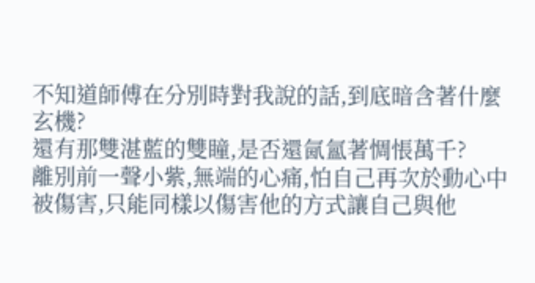不知道師傅在分別時對我說的話,到底暗含著什麼玄機?
還有那雙湛藍的雙瞳,是否還氤氳著惆悵萬千?
離別前一聲小紫,無端的心痛,怕自己再次於動心中被傷害,只能同樣以傷害他的方式讓自己與他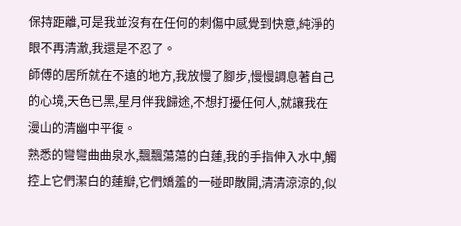保持距離,可是我並沒有在任何的刺傷中感覺到快意,純淨的眼不再清澈,我還是不忍了。
師傅的居所就在不遠的地方,我放慢了腳步,慢慢調息著自己的心境,天色已黑,星月伴我歸途,不想打擾任何人,就讓我在漫山的清幽中平復。
熟悉的彎彎曲曲泉水,飄飄蕩蕩的白蓮,我的手指伸入水中,觸控上它們潔白的蓮瓣,它們嬌羞的一碰即散開,清清涼涼的,似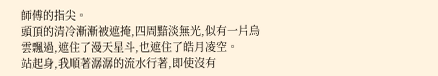師傅的指尖。
頭頂的清冷漸漸被遮掩,四周黯淡無光,似有一片烏雲飄過,遮住了漫天星斗,也遮住了皓月凌空。
站起身,我順著潺潺的流水行著,即使沒有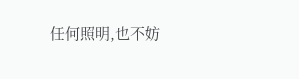任何照明,也不妨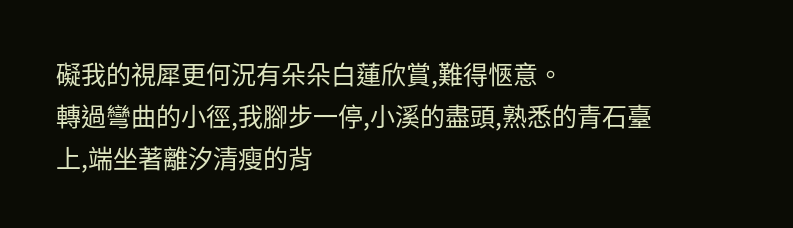礙我的視犀更何況有朵朵白蓮欣賞,難得愜意。
轉過彎曲的小徑,我腳步一停,小溪的盡頭,熟悉的青石臺上,端坐著離汐清瘦的背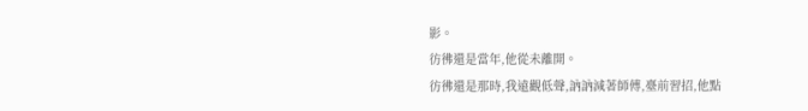影。
彷彿還是當年,他從未離開。
彷彿還是那時,我遠觀低聲,訥訥減著師傅,臺前習招,他點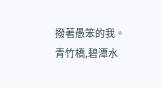撥著愚笨的我。
青竹橋,碧潭水